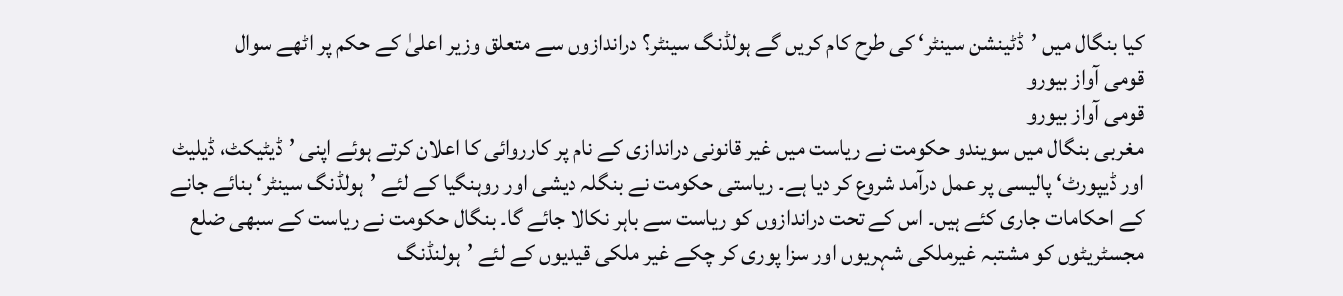کیا بنگال میں ’ڈٹینشن سینٹر‘ کی طرح کام کریں گے ہولڈنگ سینٹر؟ دراندازوں سے متعلق وزیر اعلیٰ کے حکم پر اٹھے سوال
قومی آواز بیورو
قومی آواز بیورو
مغربی بنگال میں سویندو حکومت نے ریاست میں غیر قانونی دراندازی کے نام پر کارروائی کا اعلان کرتے ہوئے اپنی ’ڈیٹیکٹ، ڈیلیٹ اور ڈیپورٹ‘ پالیسی پر عمل درآمد شروع کر دیا ہے۔ ریاستی حکومت نے بنگلہ دیشی اور روہنگیا کے لئے ’ہولڈنگ سینٹر‘ بنائے جانے کے احکامات جاری کئے ہیں۔ اس کے تحت دراندازوں کو ریاست سے باہر نکالا جائے گا۔ بنگال حکومت نے ریاست کے سبھی ضلع مجسٹریٹوں کو مشتبہ غیرملکی شہریوں اور سزا پوری کر چکے غیر ملکی قیدیوں کے لئے ’ہولنڈنگ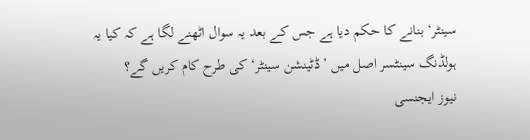سینٹر‘ بنانے کا حکم دیا ہے جس کے بعد یہ سوال اٹھنے لگا ہے کہ کیا یہ ہولڈنگ سینٹسر اصل میں ’ڈٹینشن سینٹر‘ کی طرح کام کریں گے؟
نیوز ایجنسی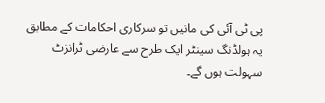پی ٹی آئی کی مانیں تو سرکاری احکامات کے مطابق یہ ہولڈنگ سینٹر ایک طرح سے عارضی ٹرانزٹ سہولت ہوں گے۔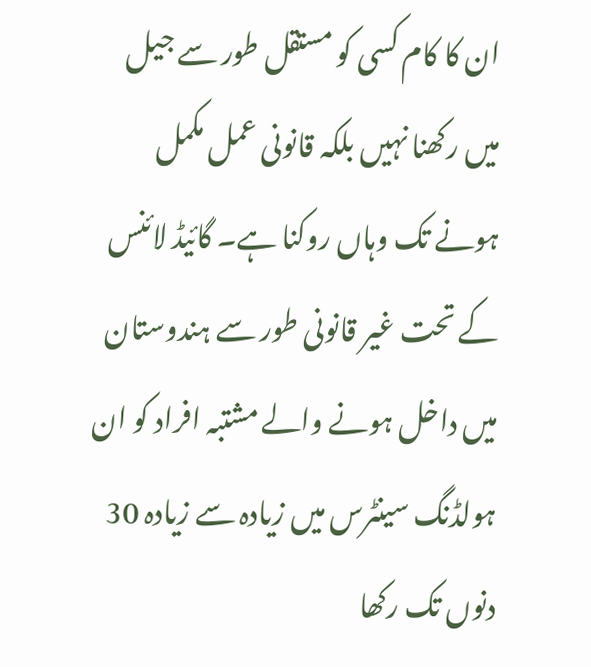ان کا کام کسی کو مستقل طور سے جیل میں رکھنا نہیں بلکہ قانونی عمل مکمل ہونے تک وہاں روکنا ہے۔ گائیڈ لائنس کے تحت غیر قانونی طور سے ہندوستان میں داخل ہونے والے مشتبہ افراد کو ان ہولڈنگ سینٹرس میں زیادہ سے زیادہ 30 دنوں تک رکھا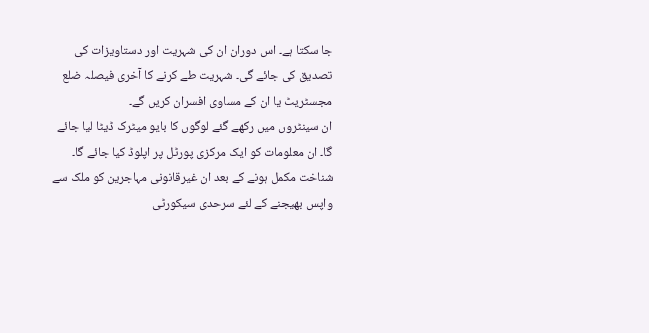جا سکتا ہے۔ اس دوران ان کی شہریت اور دستاویزات کی تصدیق کی جائے گی۔ شہریت طے کرنے کا آخری فیصلہ ضلع مجسٹریٹ یا ان کے مساوی افسران کریں گے۔
ان سینٹروں میں رکھے گئے لوگوں کا بایو میٹرک ڈیٹا لیا جائے گا۔ ان معلومات کو ایک مرکزی پورٹل پر اپلوڈ کیا جائے گا۔ شناخت مکمل ہونے کے بعد ان غیرقانونی مہاجرین کو ملک سے واپس بھیجنے کے لئے سرحدی سیکورٹی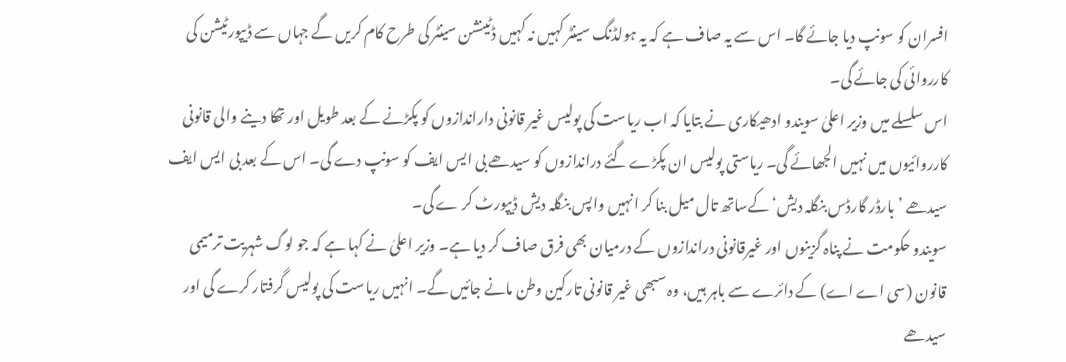افسران کو سونپ دیا جائے گا۔ اس سے یہ صاف ہے کہ یہ ہولڈنگ سینٹر کہیں نہ کہیں ڈٹینشن سینٹر کی طرح کام کریں گے جہاں سے ڈیپورٹیشن کی کارروائی کی جائے گی۔
اس سلسلے میں وزیر اعلیٰ سویندو ادھیکاری نے بتایا کہ اب ریاست کی پولیس غیر قانونی داراندازوں کو پکڑنے کے بعد طویل اور تھکا دینے والی قانونی کارروائیوں میں نہیں الجھائے گی۔ ریاستی پولیس ان پکڑے گئے دراندازوں کو سیدھے بی ایس ایف کو سونپ دے گی۔ اس کے بعد بی ایس ایف سیدھے ’بارڈر گارڈس بنگلہ دیش‘ کےساتھ تال میل بنا کر انہیں واپس بنگلہ دیش ڈیپورٹ کر ے گی۔
سویندو حکومت نے پناہ گزینوں اور غیرقانونی دراندازوں کے درمیان بھی فرق صاف کر دیا ہے۔ وزیر اعلیٰ نے کہا ہے کہ جو لوگ شہریت ترمیمی قانون (سی اے اے) کے دائرے سے باہر ہیں، وہ سبھی غیر قانونی تارکین وطن مانے جائیں گے۔ انہیں ریاست کی پولیس گرفتار کرے گی اور سیدھے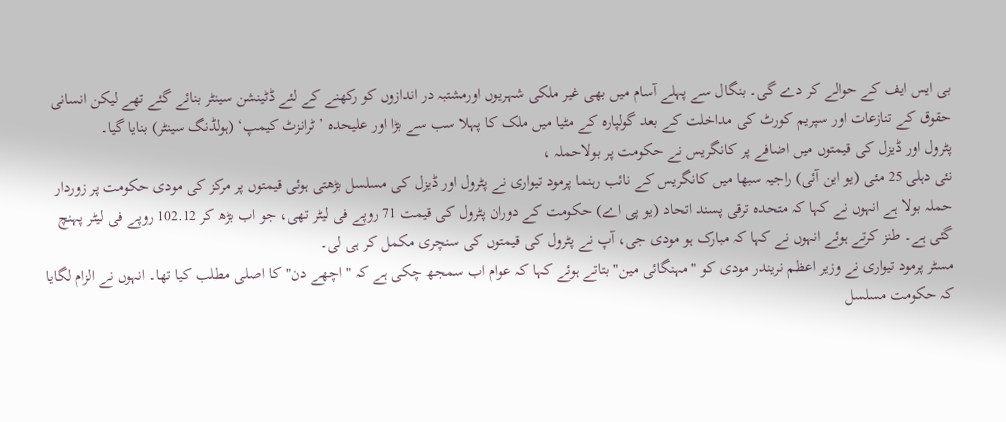بی ایس ایف کے حوالے کر دے گی۔ بنگال سے پہلے آسام میں بھی غیر ملکی شہریوں اورمشتبہ در اندازوں کو رکھنے کے لئے ڈٹینشن سینٹر بنائے گئے تھے لیکن انسانی حقوق کے تنازعات اور سپریم کورٹ کی مداخلت کے بعد گولپارہ کے مٹیا میں ملک کا پہلا سب سے بڑا اور علیحدہ ’ٹرانزٹ کیمپ‘ (ہولڈنگ سینٹر) بنایا گیا۔
پٹرول اور ڈیزل کی قیمتوں میں اضافے پر کانگریس نے حکومت پر بولاحملہ ،
نئی دہلی 25 مئی (یو این آئی) راجیہ سبھا میں کانگریس کے نائب رہنما پرمود تیواری نے پٹرول اور ڈیزل کی مسلسل بڑھتی ہوئی قیمتوں پر مرکز کی مودی حکومت پر زوردار حملہ بولا ہے انہوں نے کہا کہ متحدہ ترقی پسند اتحاد (یو پی اے) حکومت کے دوران پٹرول کی قیمت 71 روپے فی لیٹر تھی، جو اب بڑھ کر 102.12 روپے فی لیٹر پہنچ گئی ہے۔ طنز کرتے ہوئے انہوں نے کہا کہ مبارک ہو مودی جی، آپ نے پٹرول کی قیمتوں کی سنچری مکمل کر ہی لی۔
مسٹر پرمود تیواری نے وزیر اعظم نریندر مودی کو "مہنگائی مین" بتاتے ہوئے کہا کہ عوام اب سمجھ چکی ہے کہ "اچھے دن" کا اصلی مطلب کیا تھا۔ انہوں نے الزام لگایا کہ حکومت مسلسل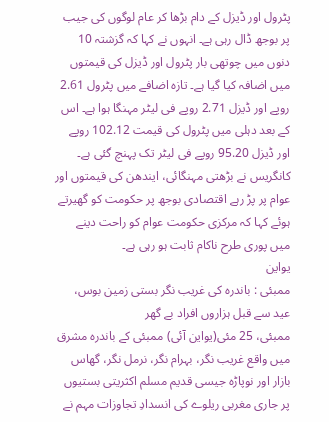پٹرول اور ڈیزل کے دام بڑھا کر عام لوگوں کی جیب پر بوجھ ڈال رہی ہے۔ انہوں نے کہا کہ گزشتہ 10 دنوں میں چوتھی بار پٹرول اور ڈیزل کی قیمتوں میں اضافہ کیا گیا ہے۔ تازہ اضافے میں پٹرول 2.61 روپے اور ڈیزل 2.71 روپے فی لیٹر مہنگا ہوا ہے۔ اس کے بعد دہلی میں پٹرول کی قیمت 102.12 روپے اور ڈیزل 95.20 روپے فی لیٹر تک پہنچ گئی ہے۔
کانگریس نے بڑھتی مہنگائی، ایندھن کی قیمتوں اور عوام پر پڑ رہے اقتصادی بوجھ پر حکومت کو گھیرتے ہوئے کہا کہ مرکزی حکومت عوام کو راحت دینے میں پوری طرح ناکام ثابت ہو رہی ہے۔
یواین
ممبئی : باندرہ کی غریب نگر بستی زمین بوس، عید سے قبل ہزاروں افراد بے گھر
ممبئی، 25 مئی(یواین آئی) ممبئی کے باندرہ مشرق میں واقع غریب نگر، بہرام نگر، نرمل نگر، گھاس بازار اور نوپاڑہ جیسی قدیم مسلم اکثریتی بستیوں پر جاری مغربی ریلوے کی انسدادِ تجاوزات مہم نے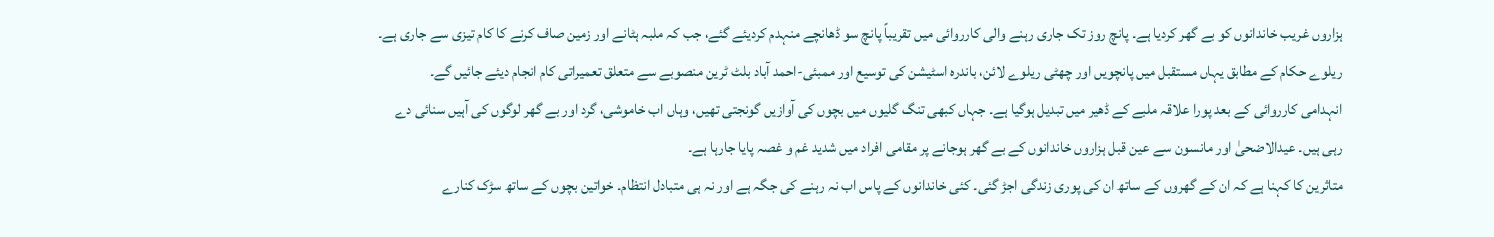ہزاروں غریب خاندانوں کو بے گھر کردیا ہے۔ پانچ روز تک جاری رہنے والی کارروائی میں تقریباً پانچ سو ڈھانچے منہدم کردیئے گئے، جب کہ ملبہ ہٹانے اور زمین صاف کرنے کا کام تیزی سے جاری ہے۔ ریلوے حکام کے مطابق یہاں مستقبل میں پانچویں اور چھٹی ریلوے لائن، باندرہ اسٹیشن کی توسیع اور ممبئی-احمد آباد بلٹ ٹرین منصوبے سے متعلق تعمیراتی کام انجام دیئے جائیں گے۔
انہدامی کارروائی کے بعد پورا علاقہ ملبے کے ڈھیر میں تبدیل ہوگیا ہے۔ جہاں کبھی تنگ گلیوں میں بچوں کی آوازیں گونجتی تھیں، وہاں اب خاموشی، گرد اور بے گھر لوگوں کی آہیں سنائی دے رہی ہیں۔ عیدالاضحیٰ اور مانسون سے عین قبل ہزاروں خاندانوں کے بے گھر ہوجانے پر مقامی افراد میں شدید غم و غصہ پایا جارہا ہے۔
متاثرین کا کہنا ہے کہ ان کے گھروں کے ساتھ ان کی پوری زندگی اجڑ گئی۔ کئی خاندانوں کے پاس اب نہ رہنے کی جگہ ہے اور نہ ہی متبادل انتظام۔ خواتین بچوں کے ساتھ سڑک کنارے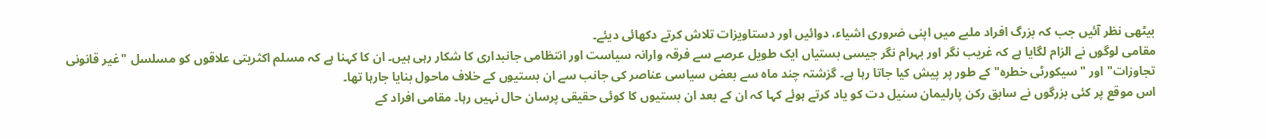بیٹھی نظر آئیں جب کہ بزرگ افراد ملبے میں اپنی ضروری اشیاء، دوائیں اور دستاویزات تلاش کرتے دکھائی دیئے۔
مقامی لوگوں نے الزام لگایا ہے کہ غریب نگر اور بہرام نگر جیسی بستیاں ایک طویل عرصے سے فرقہ وارانہ سیاست اور انتظامی جانبداری کا شکار رہی ہیں۔ ان کا کہنا ہے کہ مسلم اکثریتی علاقوں کو مسلسل "غیر قانونی تجاوزات" اور "سیکورٹی خطرہ" کے طور پر پیش کیا جاتا رہا ہے۔ گزشتہ چند ماہ سے بعض سیاسی عناصر کی جانب سے ان بستیوں کے خلاف ماحول بنایا جارہا تھا۔
اس موقع پر کئی بزرگوں نے سابق رکن پارلیمان سنیل دت کو یاد کرتے ہوئے کہا کہ ان کے بعد ان بستیوں کا کوئی حقیقی پرسان حال نہیں رہا۔ مقامی افراد کے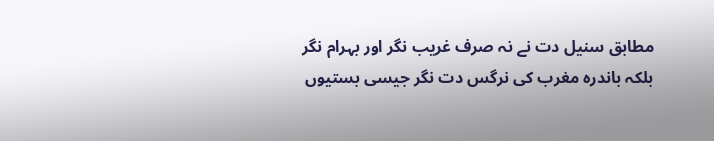مطابق سنیل دت نے نہ صرف غریب نگر اور بہرام نگر بلکہ باندرہ مغرب کی نرگس دت نگر جیسی بستیوں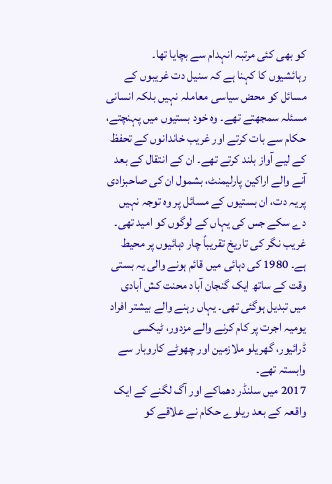کو بھی کئی مرتبہ انہدام سے بچایا تھا۔
رہائشیوں کا کہنا ہے کہ سنیل دت غریبوں کے مسائل کو محض سیاسی معاملہ نہیں بلکہ انسانی مسئلہ سمجھتے تھے۔ وہ خود بستیوں میں پہنچتے، حکام سے بات کرتے اور غریب خاندانوں کے تحفظ کے لیے آواز بلند کرتے تھے۔ ان کے انتقال کے بعد آنے والے اراکین پارلیمنٹ، بشمول ان کی صاحبزادی پریہ دت، ان بستیوں کے مسائل پر وہ توجہ نہیں دے سکے جس کی یہاں کے لوگوں کو امید تھی۔
غریب نگر کی تاریخ تقریباً چار دہائیوں پر محیط ہے۔ 1980 کی دہائی میں قائم ہونے والی یہ بستی وقت کے ساتھ ایک گنجان آباد محنت کش آبادی میں تبدیل ہوگئی تھی۔ یہاں رہنے والے بیشتر افراد یومیہ اجرت پر کام کرنے والے مزدور، ٹیکسی ڈرائیور، گھریلو ملازمین اور چھوٹے کاروبار سے وابستہ تھے۔
2017 میں سلنڈر دھماکے اور آگ لگنے کے ایک واقعہ کے بعد ریلوے حکام نے علاقے کو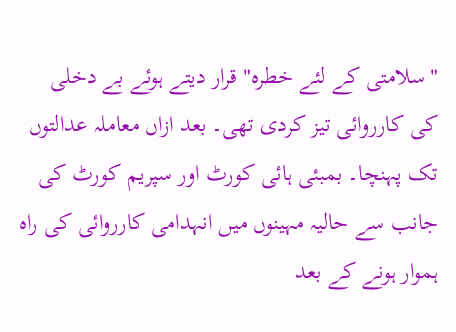"سلامتی کے لئے خطرہ" قرار دیتے ہوئے بے دخلی کی کارروائی تیز کردی تھی۔ بعد ازاں معاملہ عدالتوں تک پہنچا۔ بمبئی ہائی کورٹ اور سپریم کورٹ کی جانب سے حالیہ مہینوں میں انہدامی کارروائی کی راہ ہموار ہونے کے بعد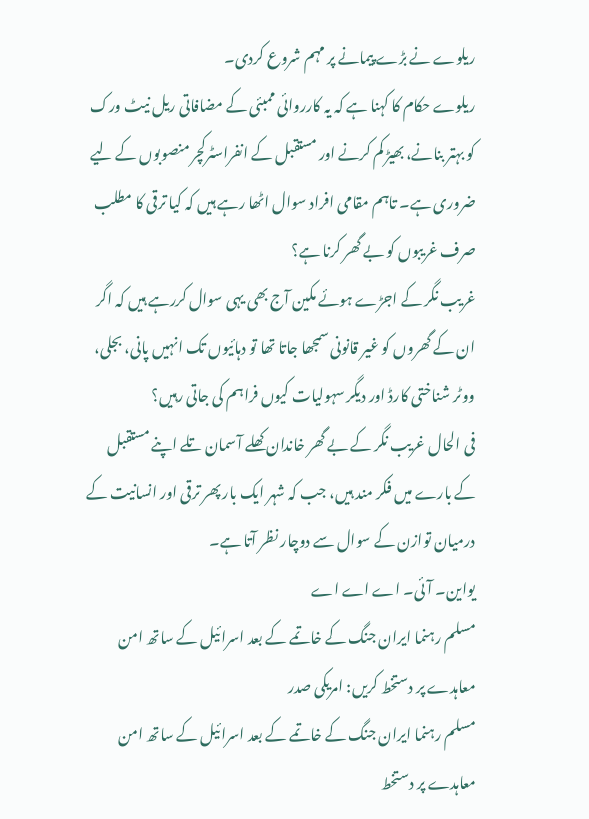ریلوے نے بڑے پیمانے پر مہم شروع کردی۔
ریلوے حکام کا کہنا ہے کہ یہ کارروائی ممبئی کے مضافاتی ریل نیٹ ورک کو بہتر بنانے، بھیڑ کم کرنے اور مستقبل کے انفراسٹرکچر منصوبوں کے لیے ضروری ہے۔ تاہم مقامی افراد سوال اٹھا رہے ہیں کہ کیا ترقی کا مطلب صرف غریبوں کو بے گھر کرنا ہے؟
غریب نگر کے اجڑے ہوئے مکین آج بھی یہی سوال کررہے ہیں کہ اگر ان کے گھروں کو غیر قانونی سمجھا جاتا تھا تو دہائیوں تک انہیں پانی، بجلی، ووٹر شناختی کارڈ اور دیگر سہولیات کیوں فراہم کی جاتی رہیں؟
فی الحال غریب نگر کے بے گھر خاندان کھلے آسمان تلے اپنے مستقبل کے بارے میں فکر مند ہیں، جب کہ شہر ایک بار پھر ترقی اور انسانیت کے درمیان توازن کے سوال سے دوچار نظر آتا ہے۔
یواین۔ آئی۔ اے اے اے
مسلم رہنما ایران جنگ کے خاتمے کے بعد اسرائیل کے ساتھ امن معاہدے پر دستخط کریں: امریکی صدر
مسلم رہنما ایران جنگ کے خاتمے کے بعد اسرائیل کے ساتھ امن معاہدے پر دستخط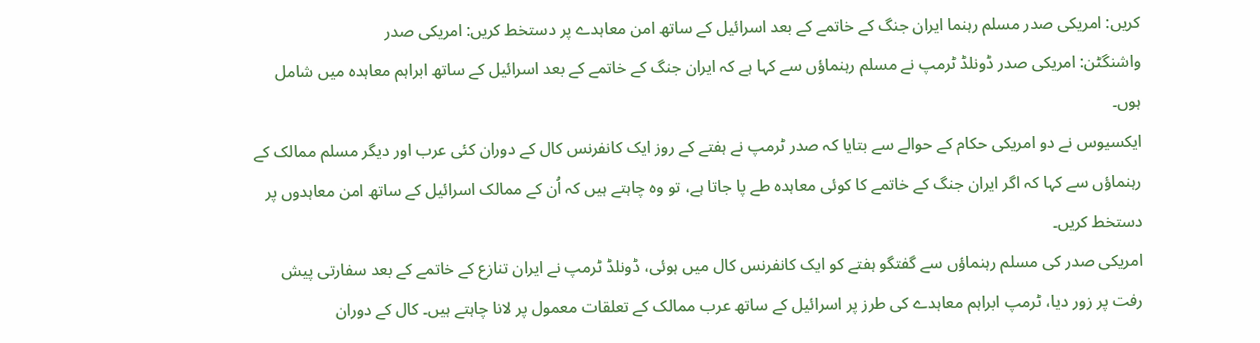کریں: امریکی صدر مسلم رہنما ایران جنگ کے خاتمے کے بعد اسرائیل کے ساتھ امن معاہدے پر دستخط کریں: امریکی صدر
واشنگٹن: امریکی صدر ڈونلڈ ٹرمپ نے مسلم رہنماؤں سے کہا ہے کہ ایران جنگ کے خاتمے کے بعد اسرائیل کے ساتھ ابراہم معاہدہ میں شامل ہوں۔
ایکسیوس نے دو امریکی حکام کے حوالے سے بتایا کہ صدر ٹرمپ نے ہفتے کے روز ایک کانفرنس کال کے دوران کئی عرب اور دیگر مسلم ممالک کے رہنماؤں سے کہا کہ اگر ایران جنگ کے خاتمے کا کوئی معاہدہ طے پا جاتا ہے، تو وہ چاہتے ہیں کہ اُن کے ممالک اسرائیل کے ساتھ امن معاہدوں پر دستخط کریں۔
امریکی صدر کی مسلم رہنماؤں سے گفتگو ہفتے کو ایک کانفرنس کال میں ہوئی، ڈونلڈ ٹرمپ نے ایران تنازع کے خاتمے کے بعد سفارتی پیش رفت پر زور دیا، ٹرمپ ابراہم معاہدے کی طرز پر اسرائیل کے ساتھ عرب ممالک کے تعلقات معمول پر لانا چاہتے ہیں۔ کال کے دوران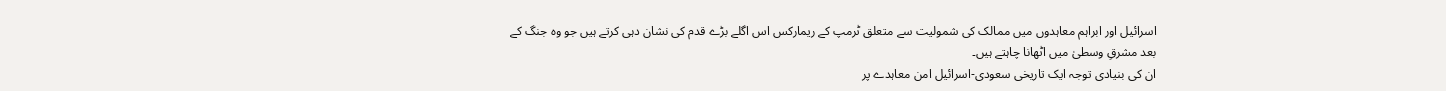اسرائیل اور ابراہم معاہدوں میں ممالک کی شمولیت سے متعلق ٹرمپ کے ریمارکس اس اگلے بڑے قدم کی نشان دہی کرتے ہیں جو وہ جنگ کے بعد مشرقِ وسطیٰ میں اٹھانا چاہتے ہیں۔
ان کی بنیادی توجہ ایک تاریخی سعودی-اسرائیل امن معاہدے پر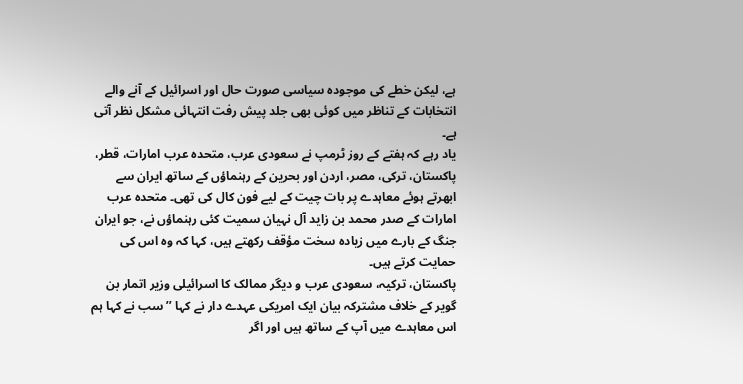ہے، لیکن خطے کی موجودہ سیاسی صورت حال اور اسرائیل کے آنے والے انتخابات کے تناظر میں کوئی بھی جلد پیش رفت انتہائی مشکل نظر آتی ہے۔
یاد رہے کہ ہفتے کے روز ٹرمپ نے سعودی عرب، متحدہ عرب امارات، قطر، پاکستان، ترکی، مصر، اردن اور بحرین کے رہنماؤں کے ساتھ ایران سے ابھرتے ہوئے معاہدے پر بات چیت کے لیے فون کال کی تھی۔ متحدہ عرب امارات کے صدر محمد بن زاید آل نہیان سمیت کئی رہنماؤں نے، جو ایران جنگ کے بارے میں زیادہ سخت مؤقف رکھتے ہیں، کہا کہ وہ اس کی حمایت کرتے ہیں۔
پاکستان، ترکیہ، سعودی عرب و دیگر ممالک کا اسرائیلی وزیر اتمار بن گویر کے خلاف مشترکہ بیان ایک امریکی عہدے دار نے کہا ’’سب نے کہا ہم اس معاہدے میں آپ کے ساتھ ہیں اور اگر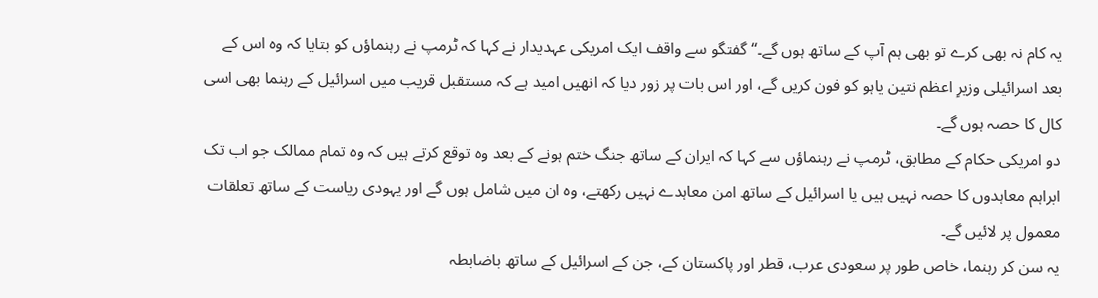یہ کام نہ بھی کرے تو بھی ہم آپ کے ساتھ ہوں گے۔‘‘ گفتگو سے واقف ایک امریکی عہدیدار نے کہا کہ ٹرمپ نے رہنماؤں کو بتایا کہ وہ اس کے بعد اسرائیلی وزیرِ اعظم نتین یاہو کو فون کریں گے، اور اس بات پر زور دیا کہ انھیں امید ہے کہ مستقبل قریب میں اسرائیل کے رہنما بھی اسی کال کا حصہ ہوں گے۔
دو امریکی حکام کے مطابق، ٹرمپ نے رہنماؤں سے کہا کہ ایران کے ساتھ جنگ ختم ہونے کے بعد وہ توقع کرتے ہیں کہ وہ تمام ممالک جو اب تک ابراہم معاہدوں کا حصہ نہیں ہیں یا اسرائیل کے ساتھ امن معاہدے نہیں رکھتے، وہ ان میں شامل ہوں گے اور یہودی ریاست کے ساتھ تعلقات معمول پر لائیں گے۔
یہ سن کر رہنما، خاص طور پر سعودی عرب، قطر اور پاکستان کے، جن کے اسرائیل کے ساتھ باضابطہ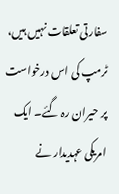سفارتی تعلقات نہیں ہیں، ٹرمپ کی اس درخواست پر حیران رہ گئے۔ ایک امریکی عہدیدار نے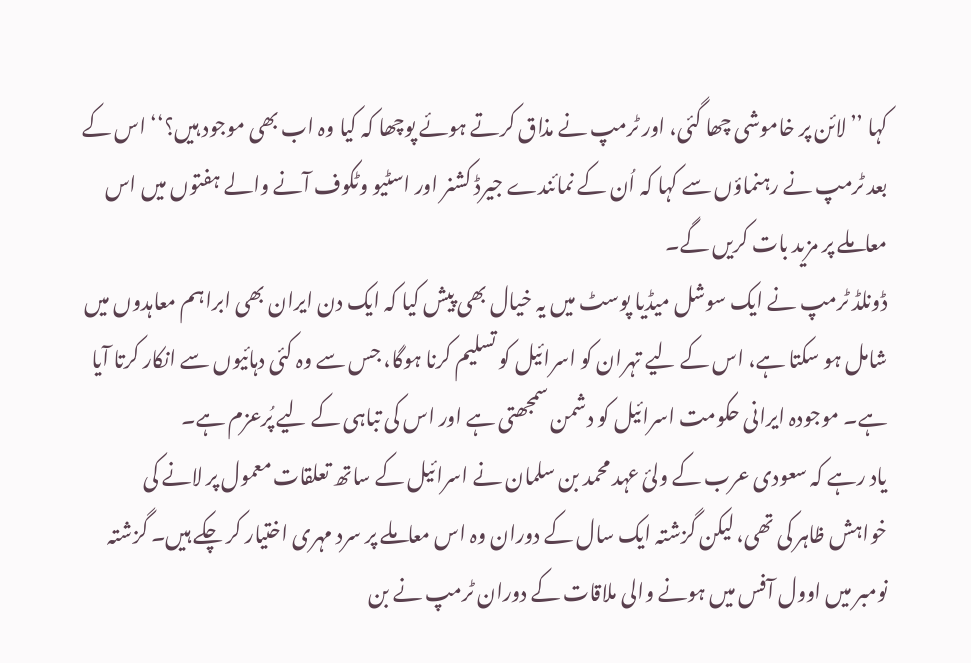کہا ’’لائن پر خاموشی چھا گئی، اور ٹرمپ نے مذاق کرتے ہوئے پوچھا کہ کیا وہ اب بھی موجود ہیں؟‘‘ اس کے بعد ٹرمپ نے رہنماؤں سے کہا کہ اُن کے نمائندے جیرڈ کشنر اور اسٹیو وٹکوف آنے والے ہفتوں میں اس معاملے پر مزید بات کریں گے۔
ڈونلڈ ٹرمپ نے ایک سوشل میڈیا پوسٹ میں یہ خیال بھی پیش کیا کہ ایک دن ایران بھی ابراہم معاہدوں میں شامل ہو سکتا ہے، اس کے لیے تہران کو اسرائیل کو تسلیم کرنا ہوگا، جس سے وہ کئی دہائیوں سے انکار کرتا آیا ہے۔ موجودہ ایرانی حکومت اسرائیل کو دشمن سمجھتی ہے اور اس کی تباہی کے لیے پُرعزم ہے۔
یاد رہے کہ سعودی عرب کے ولئ عہد محمد بن سلمان نے اسرائیل کے ساتھ تعلقات معمول پر لانے کی خواہش ظاہر کی تھی، لیکن گزشتہ ایک سال کے دوران وہ اس معاملے پر سرد مہری اختیار کر چکے ہیں۔ گزشتہ نومبر میں اوول آفس میں ہونے والی ملاقات کے دوران ٹرمپ نے بن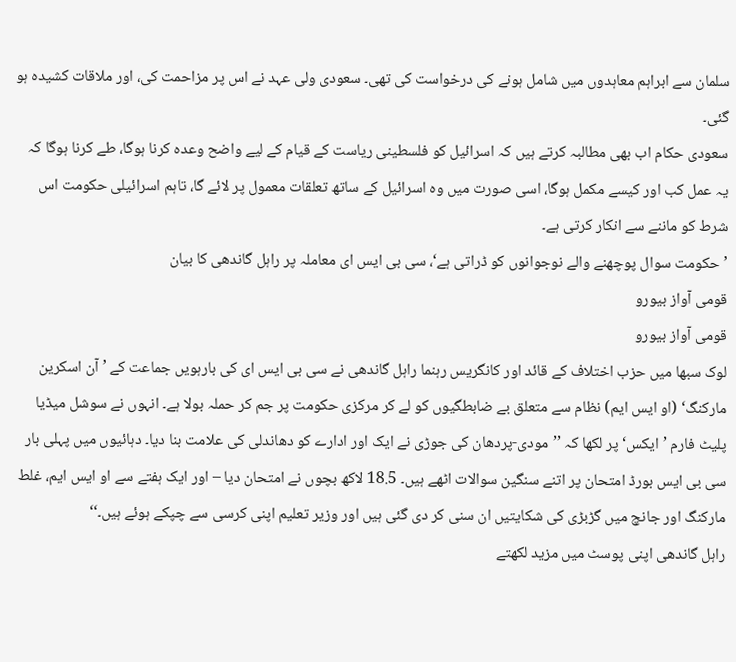سلمان سے ابراہم معاہدوں میں شامل ہونے کی درخواست کی تھی۔ سعودی ولی عہد نے اس پر مزاحمت کی، اور ملاقات کشیدہ ہو گئی۔
سعودی حکام اب بھی مطالبہ کرتے ہیں کہ اسرائیل کو فلسطینی ریاست کے قیام کے لیے واضح وعدہ کرنا ہوگا، طے کرنا ہوگا کہ یہ عمل کب اور کیسے مکمل ہوگا، اسی صورت میں وہ اسرائیل کے ساتھ تعلقات معمول پر لائے گا، تاہم اسرائیلی حکومت اس شرط کو ماننے سے انکار کرتی ہے۔
’حکومت سوال پوچھنے والے نوجوانوں کو ڈراتی ہے‘، سی بی ایس ای معاملہ پر راہل گاندھی کا بیان
قومی آواز بیورو
قومی آواز بیورو
لوک سبھا میں حزب اختلاف کے قائد اور کانگریس رہنما راہل گاندھی نے سی بی ایس ای کی بارہویں جماعت کے ’آن اسکرین مارکنگ‘ (او ایس ایم) نظام سے متعلق بے ضابطگیوں کو لے کر مرکزی حکومت پر جم کر حملہ بولا ہے۔ انہوں نے سوشل میڈیا پلیٹ فارم ’ایکس‘ پر لکھا کہ ’’مودی-پردھان کی جوڑی نے ایک اور ادارے کو دھاندلی کی علامت بنا دیا۔ دہائیوں میں پہلی بار سی بی ایس بورڈ امتحان پر اتنے سنگین سوالات اٹھے ہیں۔ 18.5 لاکھ بچوں نے امتحان دیا – اور ایک ہفتے سے او ایس ایم، غلط مارکنگ اور جانچ میں گڑبڑی کی شکایتیں ان سنی کر دی گئی ہیں اور وزیر تعلیم اپنی کرسی سے چپکے ہوئے ہیں۔‘‘
راہل گاندھی اپنی پوسٹ میں مزید لکھتے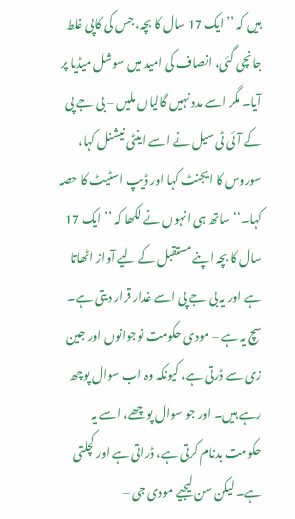ہیں کہ ’’ایک 17 سال کا بچہ، جس کی کاپی غلط جانچی گئی، انصاف کی امید میں سوشل میڈیا پر آیا۔ مگر اسے مدد نہیں گالیاں ملیں – بی جے پی کے آئی ٹی سیل نے اسے اینٹی نیشنل کہا، سوروس کا ایجنٹ کہا اور ڈیپ اسٹیٹ کا حصہ کہا۔‘‘ ساتھ ہی انہوں نے لکھا کہ ’’ایک 17 سال کا بچہ اپنے مستقبل کے لیے آواز اٹھاتا ہے اور یہ بی جے پی اسے غدار قرار دیتی ہے۔ سچ یہ ہے – مودی حکومت نوجوانوں اور جین زی سے ڈرتی ہے، کیونکہ وہ اب سوال پوچھ رہے ہیں۔ اور جو سوال پوچھے، اسے یہ حکومت بدنام کرتی ہے، ڈراتی ہے اور کچلتی ہے۔ لیکن سن لیجیے مودی جی –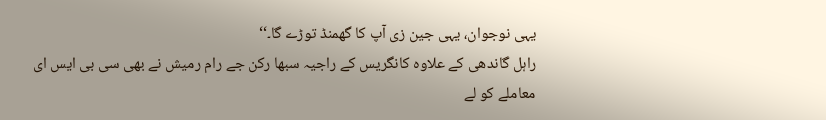یہی نوجوان، یہی جین زی آپ کا گھمنڈ توڑے گا۔‘‘
راہل گاندھی کے علاوہ کانگریس کے راجیہ سبھا رکن جے رام رمیش نے بھی سی بی ایس ای معاملے کو لے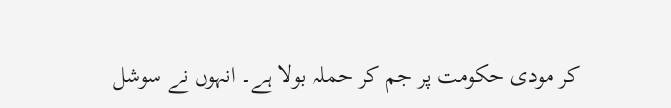کر مودی حکومت پر جم کر حملہ بولا ہے۔ انہوں نے سوشل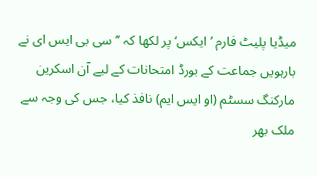میڈیا پلیٹ فارم ’ایکس‘ پر لکھا کہ ’’سی بی ایس ای نے بارہویں جماعت کے بورڈ امتحانات کے لیے آن اسکرین مارکنگ سسٹم (او ایس ایم) نافذ کیا، جس کی وجہ سے ملک بھر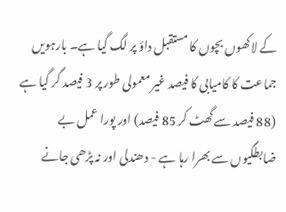کے لاکھوں بچوں کا مستقبل داؤ پر لگ گیا ہے۔ بارہویں جماعت کا کامیابی کا فیصد غیر معمولی طور پر 3 فیصد گر گیا ہے (88 فیصد سے گھٹ کر 85 فیصد) اور پورا عمل بے ضابطگیوں سے بھرا رہا ہے - دھندلی اور نہ پڑھی جانے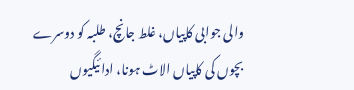والی جوابی کاپیاں، غلط جانچ، طلبہ کو دوسرے بچوں کی کاپیاں الاٹ ہونا، ادائیگیوں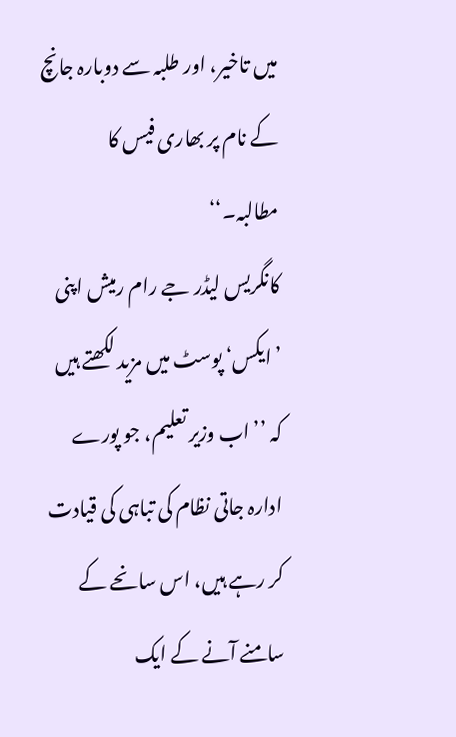میں تاخیر، اور طلبہ سے دوبارہ جانچ کے نام پر بھاری فیس کا مطالبہ۔‘‘
کانگریس لیڈر جے رام رمیش اپنی ’ایکس‘ پوسٹ میں مزید لکھتے ہیں کہ ’’اب وزیر تعلیم، جو پورے ادارہ جاتی نظام کی تباہی کی قیادت کر رہے ہیں، اس سانحے کے سامنے آنے کے ایک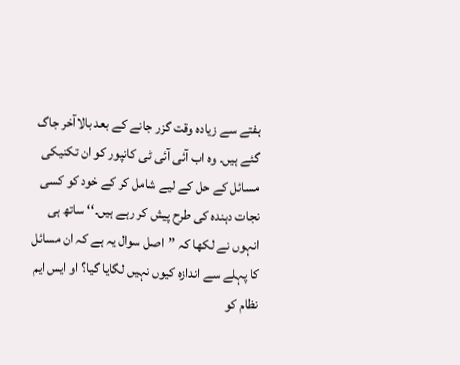ہفتے سے زیادہ وقت گزر جانے کے بعد بالاآخر جاگ گئے ہیں۔ وہ اب آئی آئی ٹی کانپور کو ان تکنیکی مسائل کے حل کے لیے شامل کر کے خود کو کسی نجات دہندہ کی طرح پیش کر رہے ہیں۔‘‘ ساتھ ہی انہوں نے لکھا کہ ’’اصل سوال یہ ہے کہ ان مسائل کا پہلے سے اندازہ کیوں نہیں لگایا گیا؟ او ایس ایم نظام کو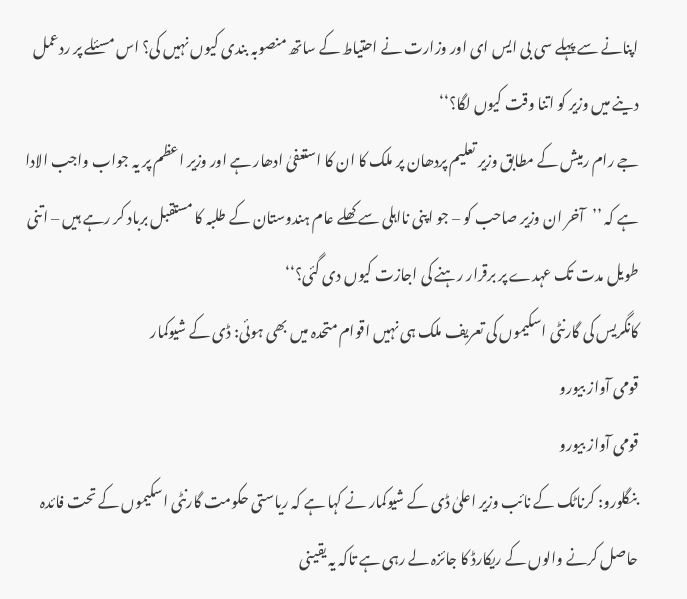اپنانے سے پہلے سی بی ایس ای اور وزارت نے احتیاط کے ساتھ منصوبہ بندی کیوں نہیں کی؟ اس مسئلے پر ردعمل دینے میں وزیر کو اتنا وقت کیوں لگا؟‘‘
جے رام رمیش کے مطابق وزیر تعلیم پردھان پر ملک کا ان کا استعفیٰ ادھار ہے اور وزیر اعظم پر یہ جواب واجب الادا ہے کہ ’’آخر ان وزیر صاحب کو – جو اپنی نااہلی سے کھلے عام ہندوستان کے طلبہ کا مستقبل برباد کر رہے ہیں – اتنی طویل مدت تک عہدے پر برقرار رہنے کی اجازت کیوں دی گئی؟‘‘
کانگریس کی گارنٹی اسکیموں کی تعریف ملک ہی نہیں اقوام متحدہ میں بھی ہوئی: ڈی کے شیوکمار
قومی آواز بیورو
قومی آواز بیورو
بنگلورو: کرناٹک کے نائب وزیر اعلیٰ ڈی کے شیوکمار نے کہا ہے کہ ریاستی حکومت گارنٹی اسکیموں کے تحت فائدہ حاصل کرنے والوں کے ریکارڈ کا جائزہ لے رہی ہے تاکہ یہ یقینی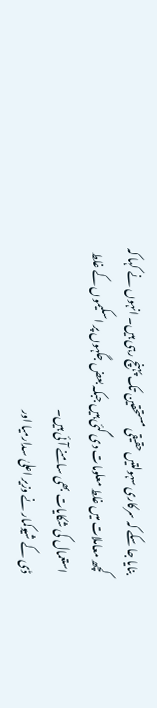بنایا جا سکے کہ سرکاری سہولتیں حقیقی مستحقین تک پہنچ رہی ہیں۔ انہوں نے کہا کہ کچھ معاملات میں غلط معلومات دی گئی ہیں جبکہ بعض جگہوں پر اسکیموں کے غلط استعمال کی شکایات بھی سامنے آئی ہیں۔
ڈی کے شیوکمار نے وزیر اعلیٰ سدارمیا اور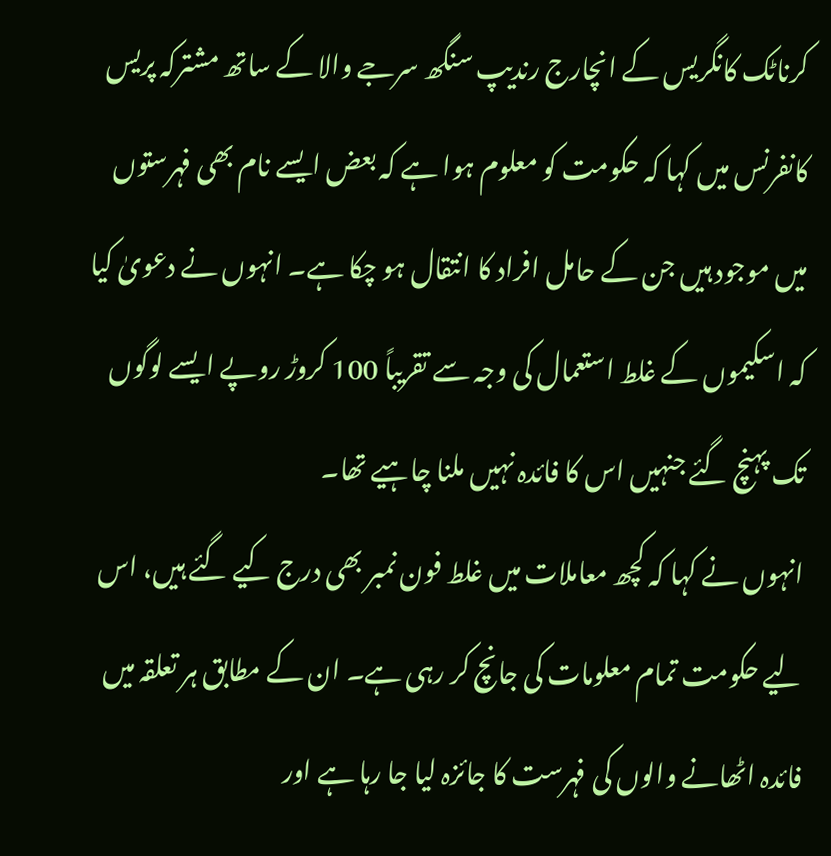کرناٹک کانگریس کے انچارج رندیپ سنگھ سرجے والا کے ساتھ مشترکہ پریس کانفرنس میں کہا کہ حکومت کو معلوم ہوا ہے کہ بعض ایسے نام بھی فہرستوں میں موجود ہیں جن کے حامل افراد کا انتقال ہو چکا ہے۔ انہوں نے دعویٰ کیا کہ اسکیموں کے غلط استعمال کی وجہ سے تقریباً 100 کروڑ روپے ایسے لوگوں تک پہنچ گئے جنہیں اس کا فائدہ نہیں ملنا چاہیے تھا۔
انہوں نے کہا کہ کچھ معاملات میں غلط فون نمبر بھی درج کیے گئے ہیں، اس لیے حکومت تمام معلومات کی جانچ کر رہی ہے۔ ان کے مطابق ہر تعلقہ میں فائدہ اٹھانے والوں کی فہرست کا جائزہ لیا جا رہا ہے اور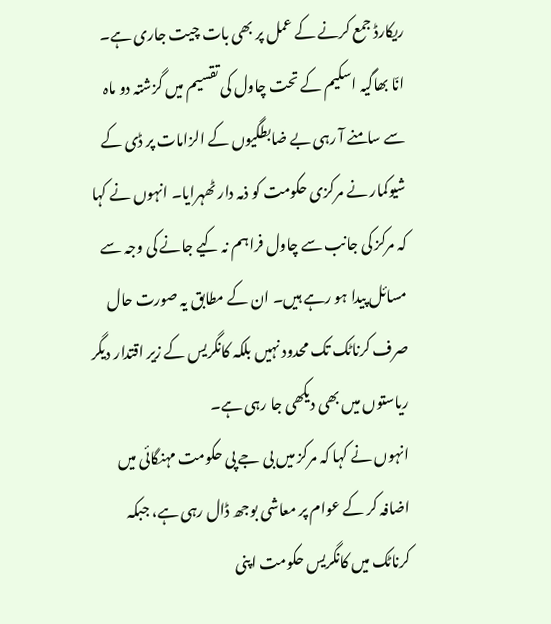ریکارڈ جمع کرنے کے عمل پر بھی بات چیت جاری ہے۔
انّا بھاگیہ اسکیم کے تحت چاول کی تقسیم میں گزشتہ دو ماہ سے سامنے آ رہی بے ضابطگیوں کے الزامات پر ڈی کے شیوکمار نے مرکزی حکومت کو ذمہ دار ٹھہرایا۔ انہوں نے کہا کہ مرکز کی جانب سے چاول فراہم نہ کیے جانے کی وجہ سے مسائل پیدا ہو رہے ہیں۔ ان کے مطابق یہ صورت حال صرف کرناٹک تک محدود نہیں بلکہ کانگریس کے زیر اقتدار دیگر ریاستوں میں بھی دیکھی جا رہی ہے۔
انہوں نے کہا کہ مرکز میں بی جے پی حکومت مہنگائی میں اضافہ کر کے عوام پر معاشی بوجھ ڈال رہی ہے، جبکہ کرناٹک میں کانگریس حکومت اپنی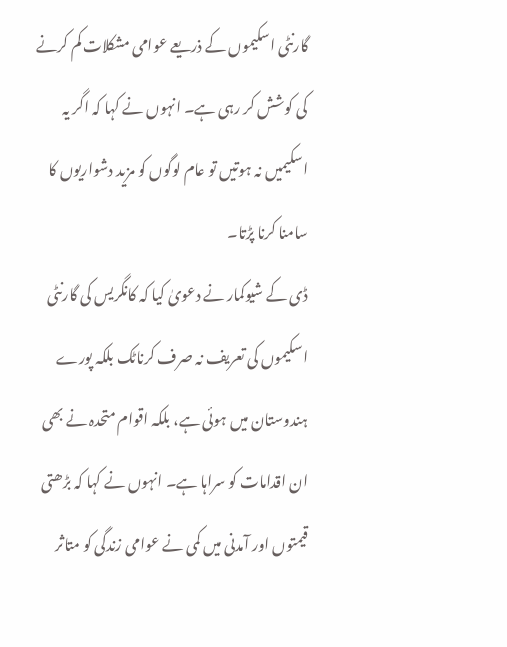گارنٹی اسکیموں کے ذریعے عوامی مشکلات کم کرنے کی کوشش کر رہی ہے۔ انہوں نے کہا کہ اگر یہ اسکیمیں نہ ہوتیں تو عام لوگوں کو مزید دشواریوں کا سامنا کرنا پڑتا۔
ڈی کے شیوکمار نے دعویٰ کیا کہ کانگریس کی گارنٹی اسکیموں کی تعریف نہ صرف کرناٹک بلکہ پورے ہندوستان میں ہوئی ہے، بلکہ اقوام متحدہ نے بھی ان اقدامات کو سراہا ہے۔ انہوں نے کہا کہ بڑھتی قیمتوں اور آمدنی میں کمی نے عوامی زندگی کو متاثر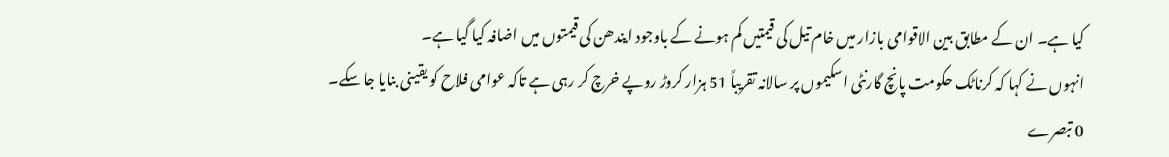کیا ہے۔ ان کے مطابق بین الاقوامی بازار میں خام تیل کی قیمتیں کم ہونے کے باوجود ایندھن کی قیمتوں میں اضافہ کیا گیا ہے۔
انہوں نے کہا کہ کرناٹک حکومت پانچ گارنٹی اسکیموں پر سالانہ تقریباً 51 ہزار کروڑ روپے خرچ کر رہی ہے تاکہ عوامی فلاح کو یقینی بنایا جا سکے۔
0 تبصرے